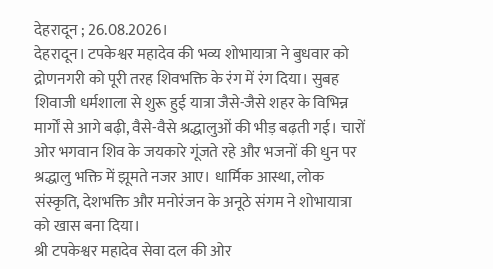देहरादून ; 26.08.2026।
देहरादून। टपकेश्वर महादेव की भव्य शोभायात्रा ने बुधवार को द्रोणनगरी को पूरी तरह शिवभक्ति के रंग में रंग दिया। सुबह शिवाजी धर्मशाला से शुरू हुई यात्रा जैसे-जैसे शहर के विभिन्न मार्गों से आगे बढ़ी, वैसे-वैसे श्रद्धालुओं की भीड़ बढ़ती गई। चारों ओर भगवान शिव के जयकारे गूंजते रहे और भजनों की धुन पर श्रद्धालु भक्ति में झूमते नजर आए। धार्मिक आस्था, लोक संस्कृति, देशभक्ति और मनोरंजन के अनूठे संगम ने शोभायात्रा को खास बना दिया।
श्री टपकेश्वर महादेव सेवा दल की ओर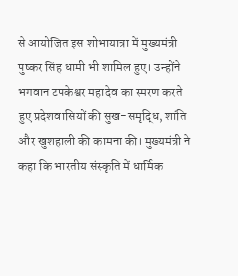से आयोजित इस शोभायात्रा में मुख्यमंत्री पुष्कर सिंह धामी भी शामिल हुए। उन्होंने भगवान टपकेश्वर महादेव का स्मरण करते हुए प्रदेशवासियों की सुख-समृद्धि, शांति और खुशहाली की कामना की। मुख्यमंत्री ने कहा कि भारतीय संस्कृति में धार्मिक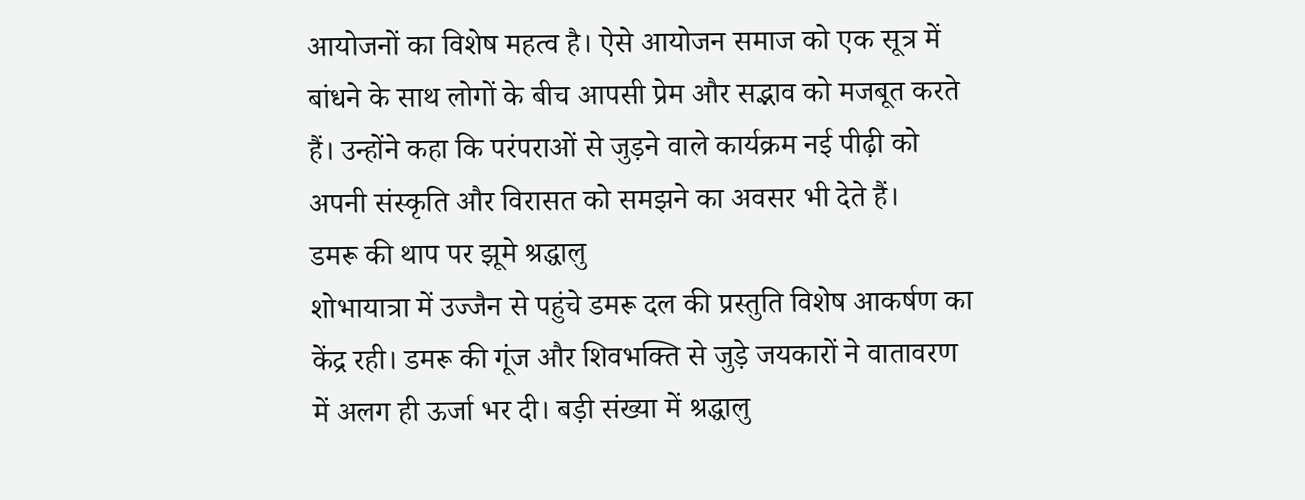आयोजनों का विशेष महत्व है। ऐसे आयोजन समाज को एक सूत्र में बांधने के साथ लोगों के बीच आपसी प्रेम और सद्भाव को मजबूत करते हैं। उन्होंने कहा कि परंपराओं से जुड़ने वाले कार्यक्रम नई पीढ़ी को अपनी संस्कृति और विरासत को समझने का अवसर भी देते हैं।
डमरू की थाप पर झूमे श्रद्धालु
शोभायात्रा में उज्जैन से पहुंचे डमरू दल की प्रस्तुति विशेष आकर्षण का केंद्र रही। डमरू की गूंज और शिवभक्ति से जुड़े जयकारों ने वातावरण में अलग ही ऊर्जा भर दी। बड़ी संख्या में श्रद्धालु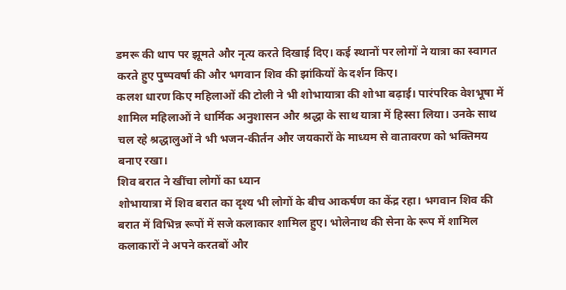डमरू की थाप पर झूमते और नृत्य करते दिखाई दिए। कई स्थानों पर लोगों ने यात्रा का स्वागत करते हुए पुष्पवर्षा की और भगवान शिव की झांकियों के दर्शन किए।
कलश धारण किए महिलाओं की टोली ने भी शोभायात्रा की शोभा बढ़ाई। पारंपरिक वेशभूषा में शामिल महिलाओं ने धार्मिक अनुशासन और श्रद्धा के साथ यात्रा में हिस्सा लिया। उनके साथ चल रहे श्रद्धालुओं ने भी भजन-कीर्तन और जयकारों के माध्यम से वातावरण को भक्तिमय बनाए रखा।
शिव बरात ने खींचा लोगों का ध्यान
शोभायात्रा में शिव बरात का दृश्य भी लोगों के बीच आकर्षण का केंद्र रहा। भगवान शिव की बरात में विभिन्न रूपों में सजे कलाकार शामिल हुए। भोलेनाथ की सेना के रूप में शामिल कलाकारों ने अपने करतबों और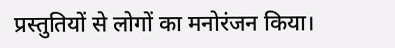प्रस्तुतियों से लोगों का मनोरंजन किया।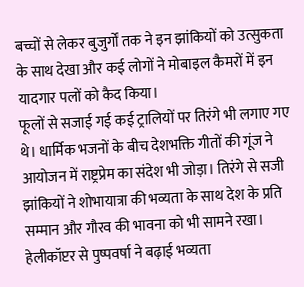बच्चों से लेकर बुजुर्गों तक ने इन झांकियों को उत्सुकता के साथ देखा और कई लोगों ने मोबाइल कैमरों में इन यादगार पलों को कैद किया।
फूलों से सजाई गई कई ट्रालियों पर तिरंगे भी लगाए गए थे। धार्मिक भजनों के बीच देशभक्ति गीतों की गूंज ने आयोजन में राष्ट्रप्रेम का संदेश भी जोड़ा। तिरंगे से सजी झांकियों ने शोभायात्रा की भव्यता के साथ देश के प्रति सम्मान और गौरव की भावना को भी सामने रखा।
हेलीकॉप्टर से पुष्पवर्षा ने बढ़ाई भव्यता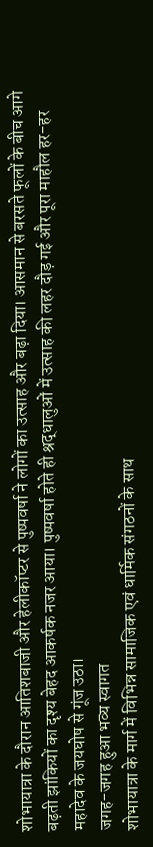शोभायात्रा के दौरान आतिशबाजी और हेलीकॉप्टर से पुष्पवर्षा ने लोगों का उत्साह और बढ़ा दिया। आसमान से बरसते फूलों के बीच आगे बढ़ती झांकियों का दृश्य बेहद आकर्षक नजर आया। पुष्पवर्षा होते ही श्रद्धालुओं में उत्साह की लहर दौड़ गई और पूरा माहौल हर-हर महादेव के जयघोष से गूंज उठा।
जगह-जगह हुआ भव्य स्वागत
शोभायात्रा के मार्ग में विभिन्न सामाजिक एवं धार्मिक संगठनों के साथ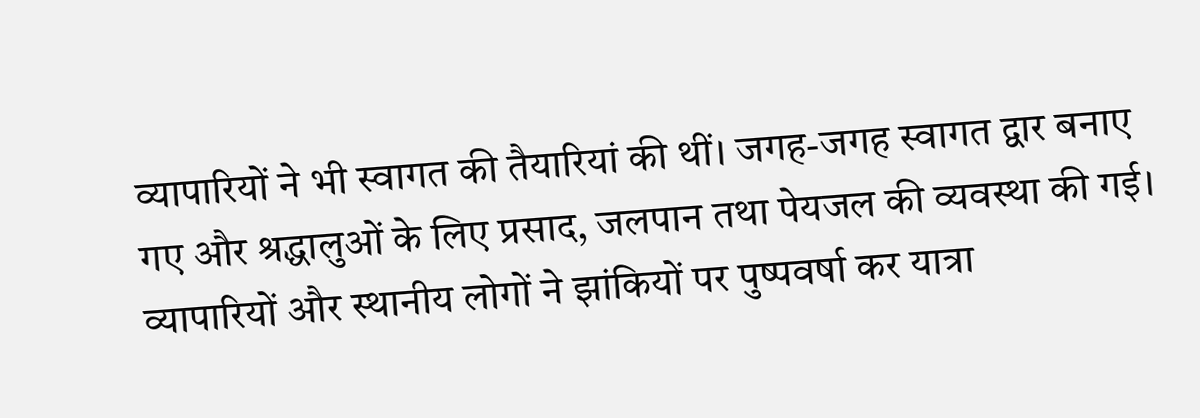व्यापारियों ने भी स्वागत की तैयारियां की थीं। जगह-जगह स्वागत द्वार बनाए गए और श्रद्धालुओं के लिए प्रसाद, जलपान तथा पेयजल की व्यवस्था की गई। व्यापारियों और स्थानीय लोगों ने झांकियों पर पुष्पवर्षा कर यात्रा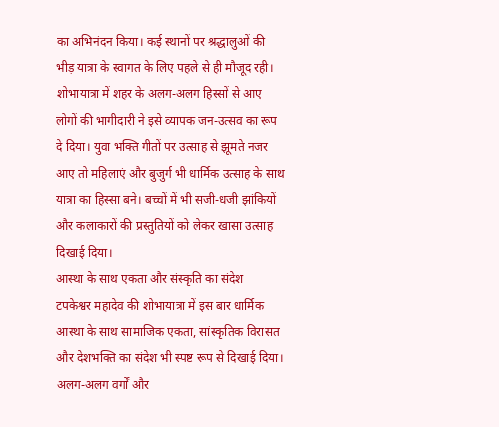का अभिनंदन किया। कई स्थानों पर श्रद्धालुओं की भीड़ यात्रा के स्वागत के लिए पहले से ही मौजूद रही।
शोभायात्रा में शहर के अलग-अलग हिस्सों से आए लोगों की भागीदारी ने इसे व्यापक जन-उत्सव का रूप दे दिया। युवा भक्ति गीतों पर उत्साह से झूमते नजर आए तो महिलाएं और बुजुर्ग भी धार्मिक उत्साह के साथ यात्रा का हिस्सा बने। बच्चों में भी सजी-धजी झांकियों और कलाकारों की प्रस्तुतियों को लेकर खासा उत्साह दिखाई दिया।
आस्था के साथ एकता और संस्कृति का संदेश
टपकेश्वर महादेव की शोभायात्रा में इस बार धार्मिक आस्था के साथ सामाजिक एकता, सांस्कृतिक विरासत और देशभक्ति का संदेश भी स्पष्ट रूप से दिखाई दिया। अलग-अलग वर्गों और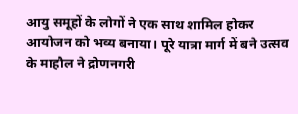आयु समूहों के लोगों ने एक साथ शामिल होकर आयोजन को भव्य बनाया। पूरे यात्रा मार्ग में बने उत्सव के माहौल ने द्रोणनगरी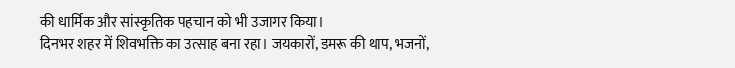की धार्मिक और सांस्कृतिक पहचान को भी उजागर किया।
दिनभर शहर में शिवभक्ति का उत्साह बना रहा। जयकारों, डमरू की थाप, भजनों,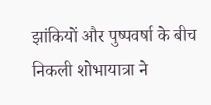झांकियों और पुष्पवर्षा के बीच निकली शोभायात्रा ने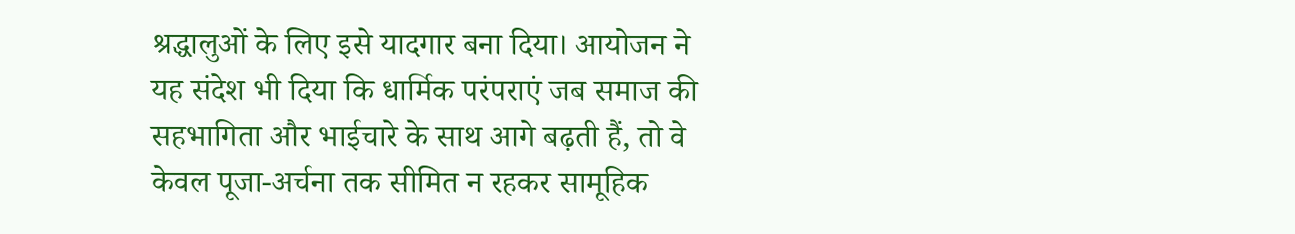श्रद्धालुओं के लिए इसे यादगार बना दिया। आयोजन ने यह संदेश भी दिया कि धार्मिक परंपराएं जब समाज की सहभागिता और भाईचारे के साथ आगे बढ़ती हैं, तो वे केवल पूजा-अर्चना तक सीमित न रहकर सामूहिक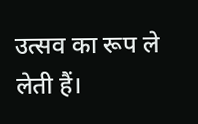उत्सव का रूप ले लेती हैं।